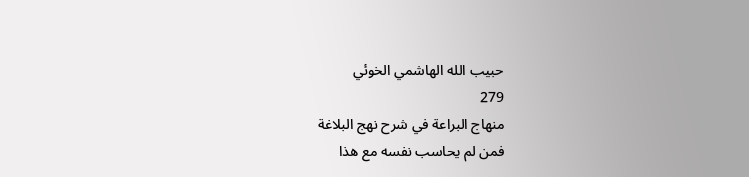حبيب الله الهاشمي الخوئي
279
منهاج البراعة في شرح نهج البلاغة
فمن لم يحاسب نفسه مع هذا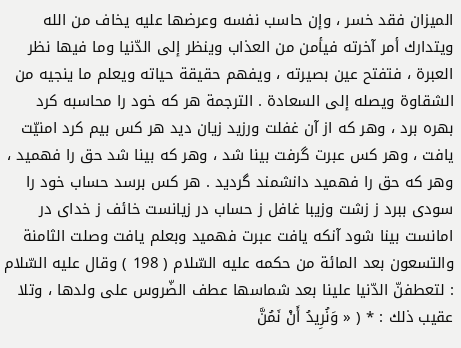الميزان فقد خسر ، وإن حاسب نفسه وعرضها عليه يخاف من الله ويتدارك أمر آخرته فيأمن من العذاب وينظر إلى الدّنيا وما فيها نظر العبرة ، فتفتح عين بصيرته ، ويفهم حقيقة حياته ويعلم ما ينجيه من الشقاوة ويصله إلى السعادة . الترجمة هر كه خود را محاسبه كرد بهره برد ، وهر كه از آن غفلت ورزيد زيان ديد هر كس بيم كرد امنيّت يافت ، وهر كس عبرت گرفت بينا شد ، وهر كه بينا شد حق را فهميد ، وهر كه حق را فهميد دانشمند گرديد . هر كس برسد حساب خود را سودى ببرد ز زشت وزيبا غافل ز حساب در زيانست خائف ز خداى در امانست بينا شود آنكه يافت عبرت فهميد وبعلم يافت وصلت الثامنة والتسعون بعد المائة من حكمه عليه السّلام ( 198 ) وقال عليه السّلام : لتعطفنّ الدّنيا علينا بعد شماسها عطف الضّروس على ولدها ، وتلا عقيب ذلك : * ( « وَنُرِيدُ أَنْ نَمُنَّ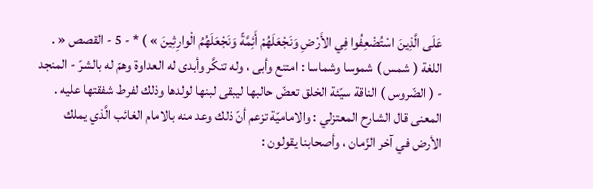عَلَى الَّذِينَ اسْتُضْعِفُوا فِي الأَرْضِ وَنَجْعَلَهُمْ أَئِمَّةً وَنَجْعَلَهُمُ الْوارِثِينَ » ) * - 5 - القصص « . اللغة ( شمس ) شموسا وشماسا : امتنع وأبى ، وله تنكَّر وأبدى له العداوة وهمّ له بالشرّ - المنجد - ( الضّروس ) الناقة سيّئة الخلق تعضّ حالبها ليبقى لبنها لولدها وذلك لفرط شفقتها عليه . المعنى قال الشارح المعتزلي : والاماميّة تزعم أنّ ذلك وعد منه بالامام الغائب الَّذي يملك الأرض في آخر الزّمان ، وأصحابنا يقولون :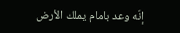إنّه وعد بامام يملك الأرض